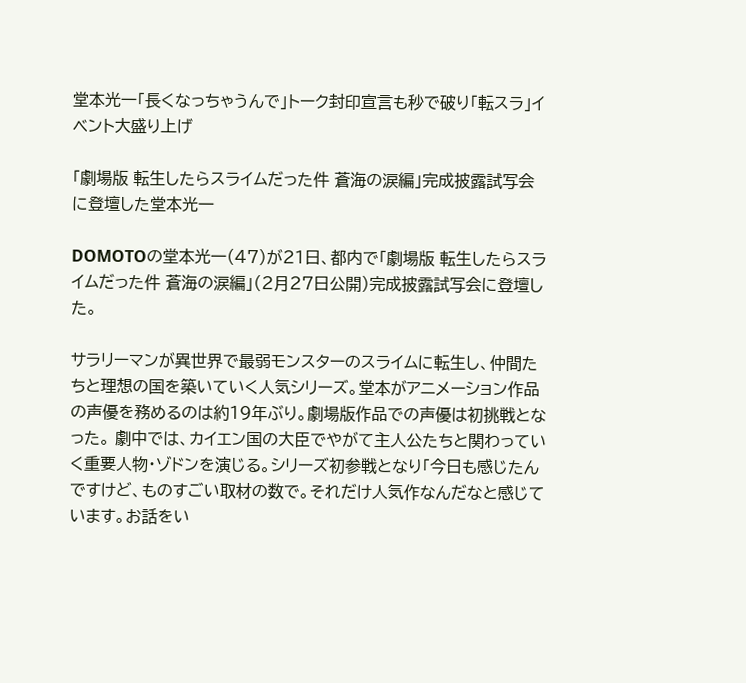堂本光一「長くなっちゃうんで」トーク封印宣言も秒で破り「転スラ」イベント大盛り上げ

「劇場版 転生したらスライムだった件 蒼海の涙編」完成披露試写会に登壇した堂本光一

DOMOTOの堂本光一(47)が21日、都内で「劇場版 転生したらスライムだった件 蒼海の涙編」(2月27日公開)完成披露試写会に登壇した。

サラリーマンが異世界で最弱モンスターのスライムに転生し、仲間たちと理想の国を築いていく人気シリーズ。堂本がアニメーション作品の声優を務めるのは約19年ぶり。劇場版作品での声優は初挑戦となった。 劇中では、カイエン国の大臣でやがて主人公たちと関わっていく重要人物・ゾドンを演じる。シリーズ初参戦となり「今日も感じたんですけど、ものすごい取材の数で。それだけ人気作なんだなと感じています。お話をい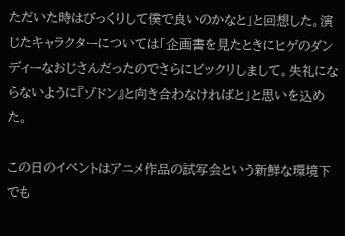ただいた時はびっくりして僕で良いのかなと」と回想した。演じたキャラクターについては「企画書を見たときにヒゲのダンディーなおじさんだったのでさらにビックリしまして。失礼にならないように『ゾドン』と向き合わなければと」と思いを込めた。

この日のイベントはアニメ作品の試写会という新鮮な環境下でも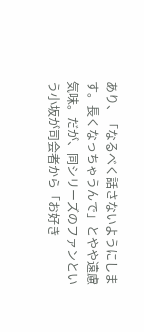あり、「なるべく話さないようにします。長くなっちゃうんで」とやや遠慮気味。だが、同シリーズのファンという小坂が司会者から「お好き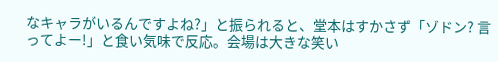なキャラがいるんですよね?」と振られると、堂本はすかさず「ゾドン? 言ってよー!」と食い気味で反応。会場は大きな笑い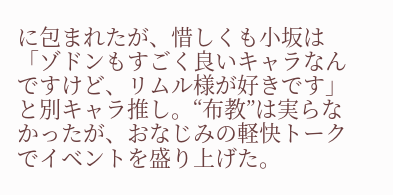に包まれたが、惜しくも小坂は「ゾドンもすごく良いキャラなんですけど、リムル様が好きです」と別キャラ推し。“布教”は実らなかったが、おなじみの軽快トークでイベントを盛り上げた。